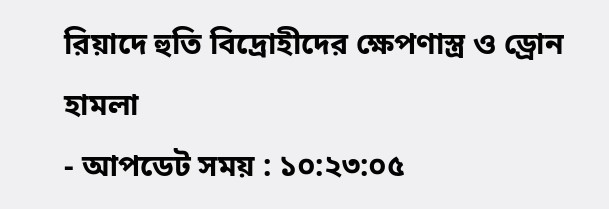রিয়াদে হুতি বিদ্রোহীদের ক্ষেপণাস্ত্র ও ড্রোন হামলা
- আপডেট সময় : ১০:২৩:০৫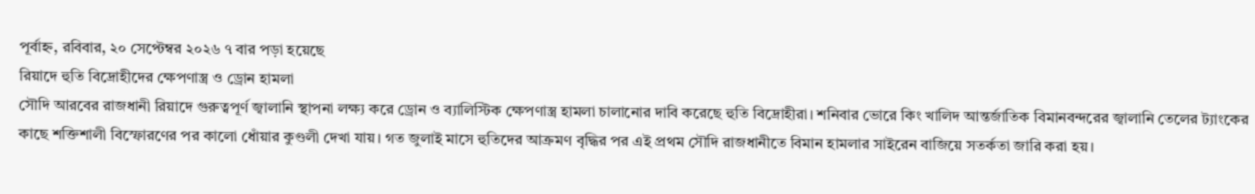পূর্বাহ্ন, রবিবার, ২০ সেপ্টেম্বর ২০২৬ ৭ বার পড়া হয়েছে
রিয়াদে হুতি বিদ্রোহীদের ক্ষেপণাস্ত্র ও ড্রোন হামলা
সৌদি আরবের রাজধানী রিয়াদে গুরুত্বপূর্ণ জ্বালানি স্থাপনা লক্ষ্য করে ড্রোন ও ব্যালিস্টিক ক্ষেপণাস্ত্র হামলা চালানোর দাবি করেছে হুতি বিদ্রোহীরা। শনিবার ভোরে কিং খালিদ আন্তর্জাতিক বিমানবন্দরের জ্বালানি তেলের ট্যাংকের কাছে শক্তিশালী বিস্ফোরণের পর কালো ধোঁয়ার কুণ্ডলী দেখা যায়। গত জুলাই মাসে হুতিদের আক্রমণ বৃদ্ধির পর এই প্রথম সৌদি রাজধানীতে বিমান হামলার সাইরেন বাজিয়ে সতর্কতা জারি করা হয়।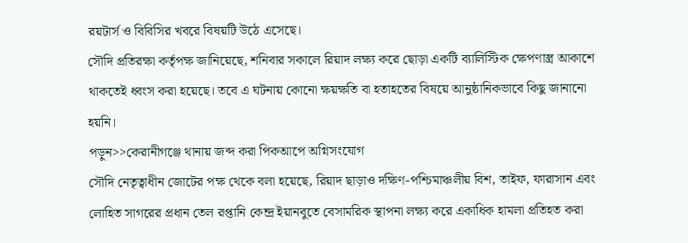রয়টার্স ও বিবিসির খবরে বিষয়টি উঠে এসেছে।
সৌদি প্রতিরক্ষা কর্তৃপক্ষ জানিয়েছে, শনিবার সকালে রিয়াদ লক্ষ্য করে ছোড়া একটি ব্যালিস্টিক ক্ষেপণাস্ত্র আকাশে থাকতেই ধ্বংস করা হয়েছে। তবে এ ঘটনায় কোনো ক্ষয়ক্ষতি বা হতাহতের বিষয়ে আনুষ্ঠানিকভাবে কিছু জানানো হয়নি।
পড়ুন>>কেরানীগঞ্জে থানায় জব্দ করা পিকআপে অগ্নিসংযোগ
সৌদি নেতৃত্বাধীন জোটের পক্ষ থেকে বলা হয়েছে, রিয়াদ ছাড়াও দক্ষিণ-পশ্চিমাঞ্চলীয় বিশ, তাইফ, ফারাসান এবং লোহিত সাগরের প্রধান তেল রপ্তানি কেন্দ্র ইয়ানবুতে বেসামরিক স্থাপনা লক্ষ্য করে একাধিক হামলা প্রতিহত করা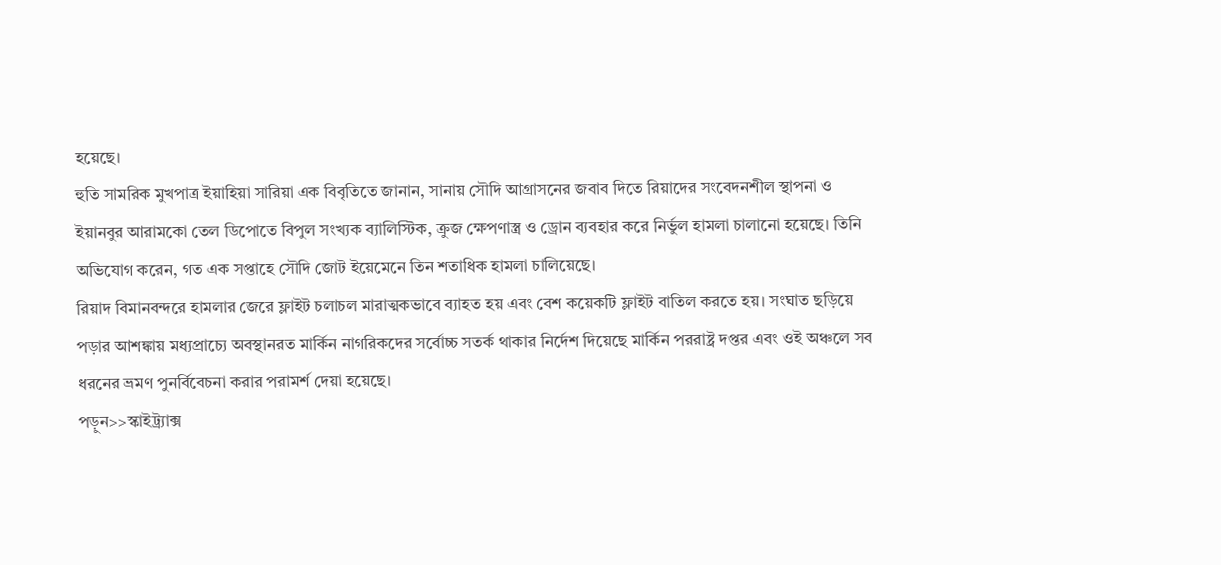হয়েছে।
হুতি সামরিক মুখপাত্র ইয়াহিয়া সারিয়া এক বিবৃতিতে জানান, সানায় সৌদি আগ্রাসনের জবাব দিতে রিয়াদের সংবেদনশীল স্থাপনা ও ইয়ানবুর আরামকো তেল ডিপোতে বিপুল সংখ্যক ব্যালিস্টিক, ক্রুজ ক্ষেপণাস্ত্র ও ড্রোন ব্যবহার করে নির্ভুল হামলা চালানো হয়েছে। তিনি অভিযোগ করেন, গত এক সপ্তাহে সৌদি জোট ইয়েমেনে তিন শতাধিক হামলা চালিয়েছে।
রিয়াদ বিমানবন্দরে হামলার জেরে ফ্লাইট চলাচল মারাত্মকভাবে ব্যাহত হয় এবং বেশ কয়েকটি ফ্লাইট বাতিল করতে হয়। সংঘাত ছড়িয়ে পড়ার আশঙ্কায় মধ্যপ্রাচ্যে অবস্থানরত মার্কিন নাগরিকদের সর্বোচ্চ সতর্ক থাকার নির্দেশ দিয়েছে মার্কিন পররাষ্ট্র দপ্তর এবং ওই অঞ্চলে সব ধরনের ভ্রমণ পুনর্বিবেচনা করার পরামর্শ দেয়া হয়েছে।
পড়ুন>>স্কাইট্র্যাক্স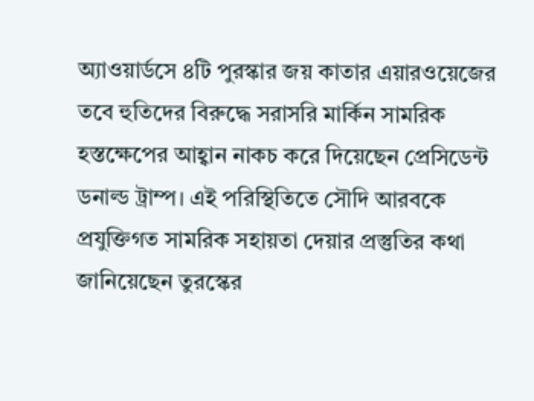অ্যাওয়ার্ডসে ৪টি পুরস্কার জয় কাতার এয়ারওয়েজের
তবে হুতিদের বিরুদ্ধে সরাসরি মার্কিন সামরিক হস্তক্ষেপের আহ্বান নাকচ করে দিয়েছেন প্রেসিডেন্ট ডনাল্ড ট্রাম্প। এই পরিস্থিতিতে সৌদি আরবকে প্রযুক্তিগত সামরিক সহায়তা দেয়ার প্রস্তুতির কথা জানিয়েছেন তুরস্কের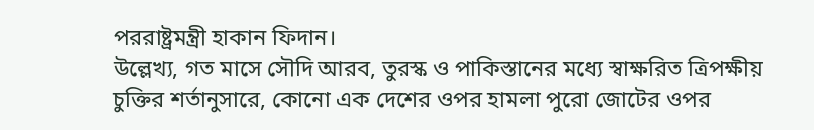পররাষ্ট্রমন্ত্রী হাকান ফিদান।
উল্লেখ্য, গত মাসে সৌদি আরব, তুরস্ক ও পাকিস্তানের মধ্যে স্বাক্ষরিত ত্রিপক্ষীয় চুক্তির শর্তানুসারে, কোনো এক দেশের ওপর হামলা পুরো জোটের ওপর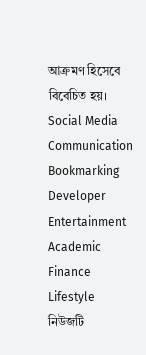আক্রমণ হিসেবে বিবেচিত হয়।
Social Media
Communication
Bookmarking
Developer
Entertainment
Academic
Finance
Lifestyle
নিউজটি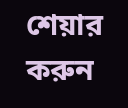শেয়ার করুন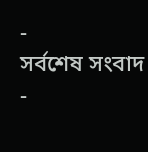-
সর্বশেষ সংবাদ
-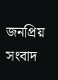জনপ্রিয় সংবাদ